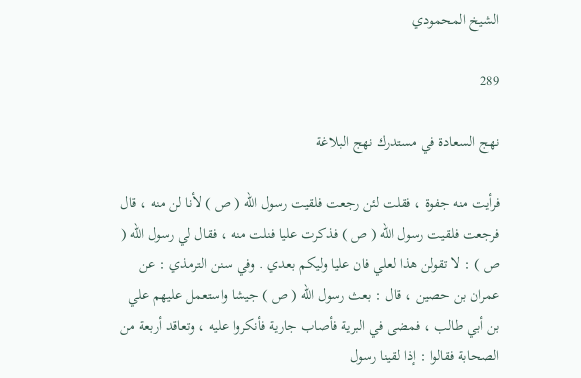الشيخ المحمودي

289

نهج السعادة في مستدرك نهج البلاغة

فرأيت منه جفوة ، فقلت لئن رجعت فلقيت رسول الله ( ص ) لأنا لن منه ، قال فرجعت فلقيت رسول الله ( ص ) فذكرت عليا فنلت منه ، فقال لي رسول الله ( ص ) : لا تقولن هذا لعلي فان عليا وليكم بعدي . وفي سنن الترمذي : عن عمران بن حصين ، قال : بعث رسول الله ( ص ) جيشا واستعمل عليهم علي بن أبي طالب ، فمضى في البرية فأصاب جارية فأنكروا عليه ، وتعاقد أربعة من الصحابة فقالوا : إذا لقينا رسول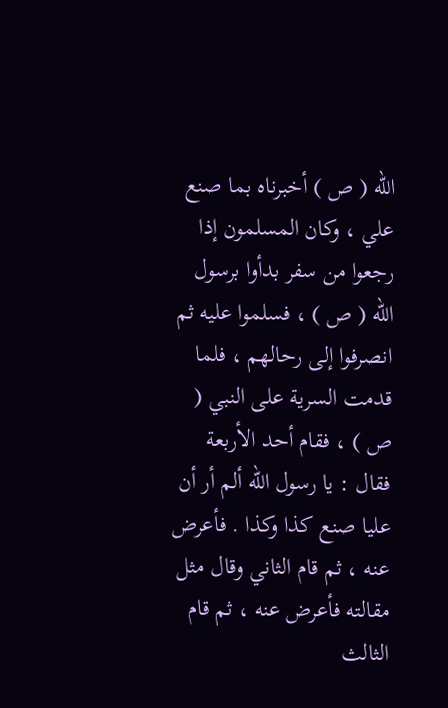الله ( ص ) أخبرناه بما صنع علي ، وكان المسلمون إذا رجعوا من سفر بدأوا برسول الله ( ص ) ، فسلموا عليه ثم انصرفوا إلى رحالهم ، فلما قدمت السرية على النبي ( ص ) ، فقام أحد الأربعة فقال : يا رسول الله ألم أر أن عليا صنع كذا وكذا . فأعرض عنه ، ثم قام الثاني وقال مثل مقالته فأعرض عنه ، ثم قام الثالث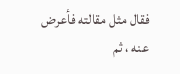فقال مثل مقالته فأعرض عنه ، ثم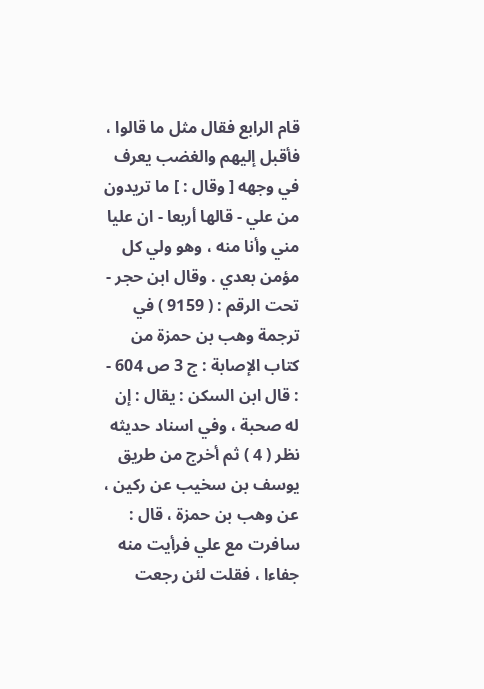قام الرابع فقال مثل ما قالوا ، فأقبل إليهم والغضب يعرف في وجهه [ وقال : ] ما تريدون من علي - قالها أربعا - ان عليا مني وأنا منه ، وهو ولي كل مؤمن بعدي . وقال ابن حجر - تحت الرقم : ( 9159 ) في ترجمة وهب بن حمزة من كتاب الإصابة : ج 3 ص 604 - : قال ابن السكن : يقال : إن له صحبة ، وفي اسناد حديثه نظر ( 4 ) ثم أخرج من طريق يوسف بن سخيب عن ركين ، عن وهب بن حمزة ، قال : سافرت مع علي فرأيت منه جفاءا ، فقلت لئن رجعت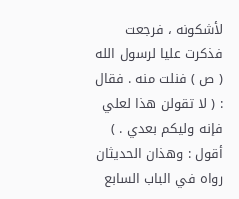لأشكونه ، فرجعت فذكرت عليا لرسول الله ( ص ) فنلت منه . فقال : ( لا تقولن هذا لعلي فإنه وليكم بعدي . ) أقول : وهذان الحديثان رواه في الباب السابع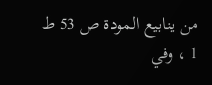من ينابيع المودة ص 53 ط 1 ، وفي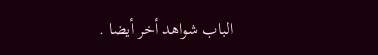الباب شواهد أخر أيضا .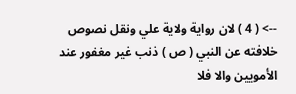--> ( 4 ) لان رواية ولاية علي ونقل نصوص خلافته عن النبي ( ص ) ذنب غير مغفور عند الأمويين والا فلا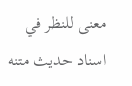معنى للنظر في اسناد حديث متنه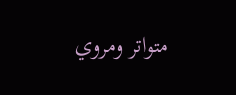متواتر ومروي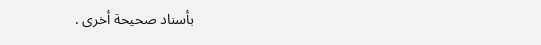بأسناد صحيحة أخرى .